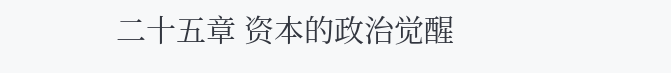二十五章 资本的政治觉醒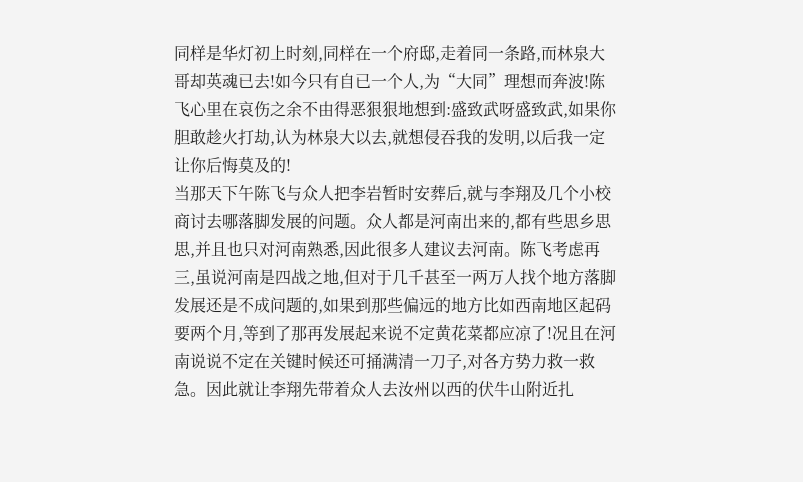同样是华灯初上时刻,同样在一个府邸,走着同一条路,而林泉大哥却英魂已去!如今只有自已一个人,为“大同”理想而奔波!陈飞心里在哀伤之余不由得恶狠狠地想到:盛致武呀盛致武,如果你胆敢趁火打劫,认为林泉大以去,就想侵吞我的发明,以后我一定让你后悔莫及的!
当那天下午陈飞与众人把李岩暂时安葬后,就与李翔及几个小校商讨去哪落脚发展的问题。众人都是河南出来的,都有些思乡思思,并且也只对河南熟悉,因此很多人建议去河南。陈飞考虑再三,虽说河南是四战之地,但对于几千甚至一两万人找个地方落脚发展还是不成问题的,如果到那些偏远的地方比如西南地区起码要两个月,等到了那再发展起来说不定黄花菜都应凉了!况且在河南说说不定在关键时候还可捅满清一刀子,对各方势力救一救急。因此就让李翔先带着众人去汝州以西的伏牛山附近扎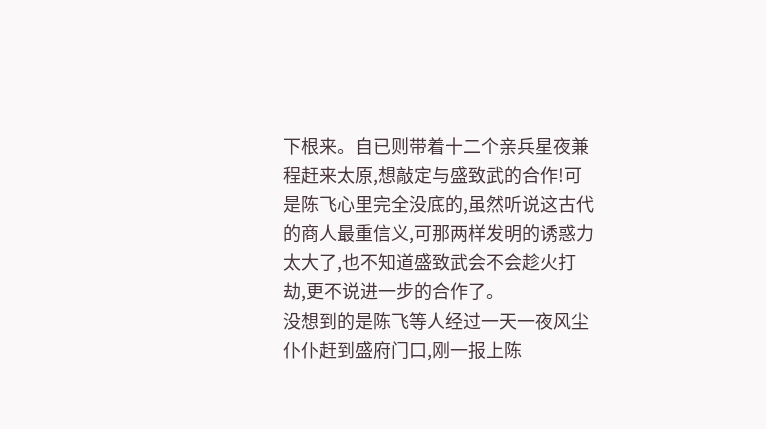下根来。自已则带着十二个亲兵星夜兼程赶来太原,想敲定与盛致武的合作!可是陈飞心里完全没底的,虽然听说这古代的商人最重信义,可那两样发明的诱惑力太大了,也不知道盛致武会不会趁火打劫,更不说进一步的合作了。
没想到的是陈飞等人经过一天一夜风尘仆仆赶到盛府门口,刚一报上陈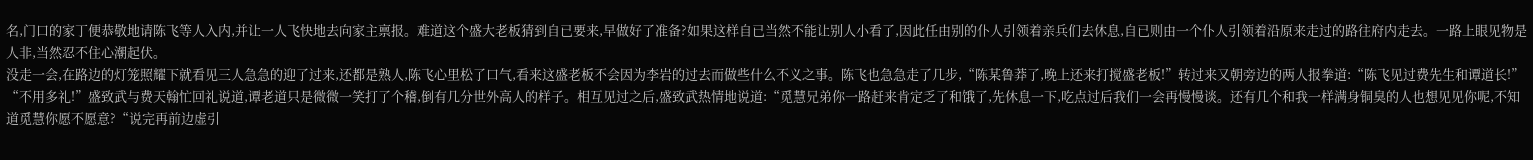名,门口的家丁便恭敬地请陈飞等人入内,并让一人飞快地去向家主禀报。难道这个盛大老板猜到自已要来,早做好了准备?如果这样自已当然不能让别人小看了,因此任由别的仆人引领着亲兵们去休息,自已则由一个仆人引领着沿原来走过的路往府内走去。一路上眼见物是人非,当然忍不住心潮起伏。
没走一会,在路边的灯笼照耀下就看见三人急急的迎了过来,还都是熟人,陈飞心里松了口气,看来这盛老板不会因为李岩的过去而做些什么不义之事。陈飞也急急走了几步,“陈某鲁莽了,晚上还来打搅盛老板!”转过来又朝旁边的两人报拳道:“陈飞见过费先生和谭道长!”
“不用多礼!”盛致武与费天翰忙回礼说道,谭老道只是微微一笑打了个稽,倒有几分世外高人的样子。相互见过之后,盛致武热情地说道:“觅慧兄弟你一路赶来肯定乏了和饿了,先休息一下,吃点过后我们一会再慢慢谈。还有几个和我一样满身铜臭的人也想见见你呢,不知道觅慧你愿不愿意?“说完再前边虚引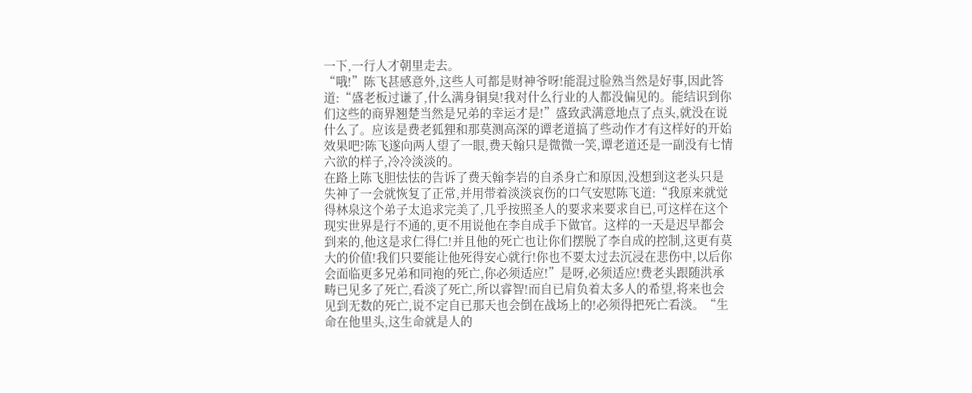一下,一行人才朝里走去。
“哦!”陈飞甚感意外,这些人可都是财神爷呀!能混过脸熟当然是好事,因此答道:“盛老板过谦了,什么满身铜臭!我对什么行业的人都没偏见的。能结识到你们这些的商界翘楚当然是兄弟的幸运才是!”盛致武满意地点了点头,就没在说什么了。应该是费老狐狸和那莫测高深的谭老道搞了些动作才有这样好的开始效果吧?陈飞遂向两人望了一眼,费天翰只是微微一笑,谭老道还是一副没有七情六欲的样子,冷冷淡淡的。
在路上陈飞胆怯怯的告诉了费天翰李岩的自杀身亡和原因,没想到这老头只是失神了一会就恢复了正常,并用带着淡淡哀伤的口气安慰陈飞道:“我原来就觉得林泉这个弟子太追求完美了,几乎按照圣人的要求来要求自已,可这样在这个现实世界是行不通的,更不用说他在李自成手下做官。这样的一天是迟早都会到来的,他这是求仁得仁!并且他的死亡也让你们摆脱了李自成的控制,这更有莫大的价值!我们只要能让他死得安心就行!你也不要太过去沉浸在悲伤中,以后你会面临更多兄弟和同袍的死亡,你必须适应!”是呀,必须适应!费老头跟随洪承畴已见多了死亡,看淡了死亡,所以睿智!而自已肩负着太多人的希望,将来也会见到无数的死亡,说不定自已那天也会倒在战场上的!必须得把死亡看淡。“生命在他里头,这生命就是人的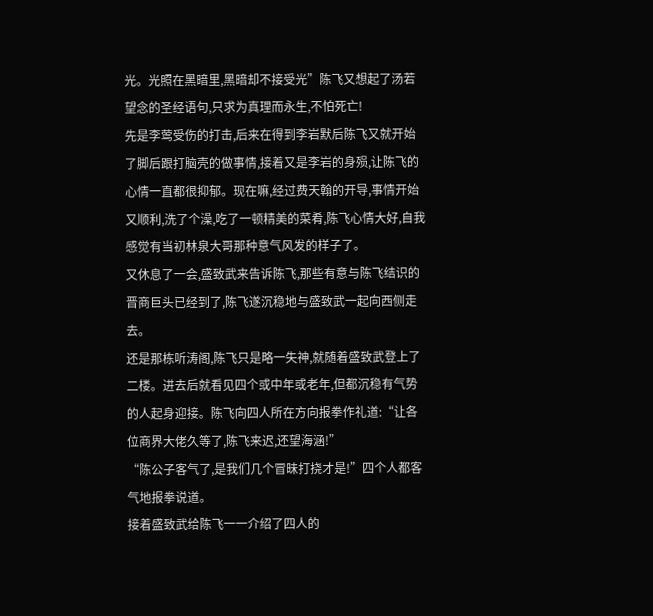光。光照在黑暗里,黑暗却不接受光”陈飞又想起了汤若望念的圣经语句,只求为真理而永生,不怕死亡!
先是李莺受伤的打击,后来在得到李岩默后陈飞又就开始了脚后跟打脑壳的做事情,接着又是李岩的身殒,让陈飞的心情一直都很抑郁。现在嘛,经过费天翰的开导,事情开始又顺利,洗了个澡,吃了一顿精美的菜肴,陈飞心情大好,自我感觉有当初林泉大哥那种意气风发的样子了。
又休息了一会,盛致武来告诉陈飞,那些有意与陈飞结识的晋商巨头已经到了,陈飞遂沉稳地与盛致武一起向西侧走去。
还是那栋听涛阁,陈飞只是略一失神,就随着盛致武登上了二楼。进去后就看见四个或中年或老年,但都沉稳有气势的人起身迎接。陈飞向四人所在方向报拳作礼道:“让各位商界大佬久等了,陈飞来迟,还望海涵!”
“陈公子客气了,是我们几个冒昧打挠才是!”四个人都客气地报拳说道。
接着盛致武给陈飞一一介绍了四人的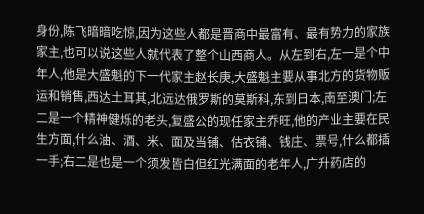身份,陈飞暗暗吃惊,因为这些人都是晋商中最富有、最有势力的家族家主,也可以说这些人就代表了整个山西商人。从左到右,左一是个中年人,他是大盛魁的下一代家主赵长庚,大盛魁主要从事北方的货物贩运和销售,西达土耳其,北远达俄罗斯的莫斯科,东到日本,南至澳门;左二是一个精神健烁的老头,复盛公的现任家主乔旺,他的产业主要在民生方面,什么油、酒、米、面及当铺、估衣铺、钱庄、票号,什么都插一手;右二是也是一个须发皆白但红光满面的老年人,广升药店的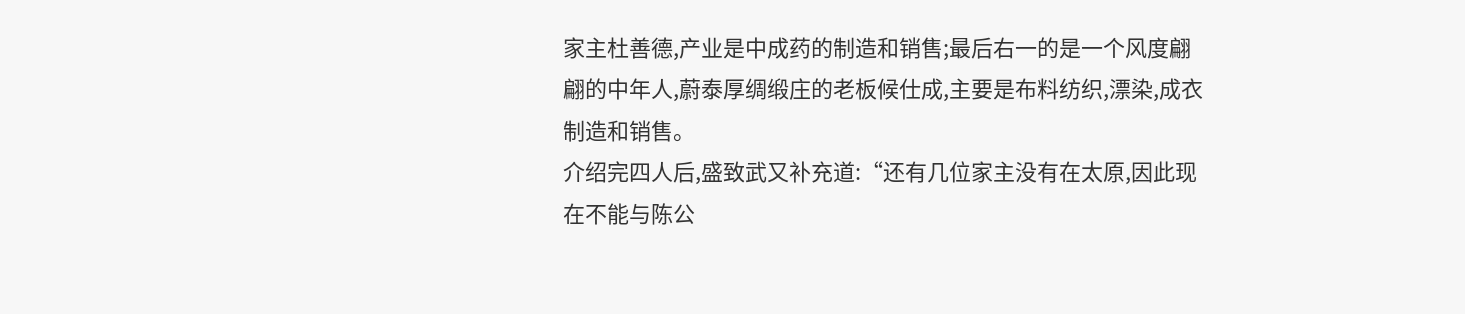家主杜善德,产业是中成药的制造和销售;最后右一的是一个风度翩翩的中年人,蔚泰厚绸缎庄的老板候仕成,主要是布料纺织,漂染,成衣制造和销售。
介绍完四人后,盛致武又补充道:“还有几位家主没有在太原,因此现在不能与陈公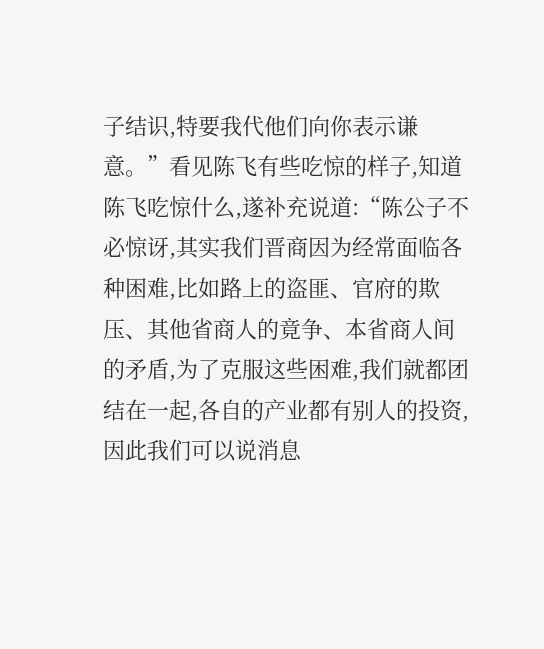子结识,特要我代他们向你表示谦意。”看见陈飞有些吃惊的样子,知道陈飞吃惊什么,遂补充说道:“陈公子不必惊讶,其实我们晋商因为经常面临各种困难,比如路上的盗匪、官府的欺压、其他省商人的竟争、本省商人间的矛盾,为了克服这些困难,我们就都团结在一起,各自的产业都有别人的投资,因此我们可以说消息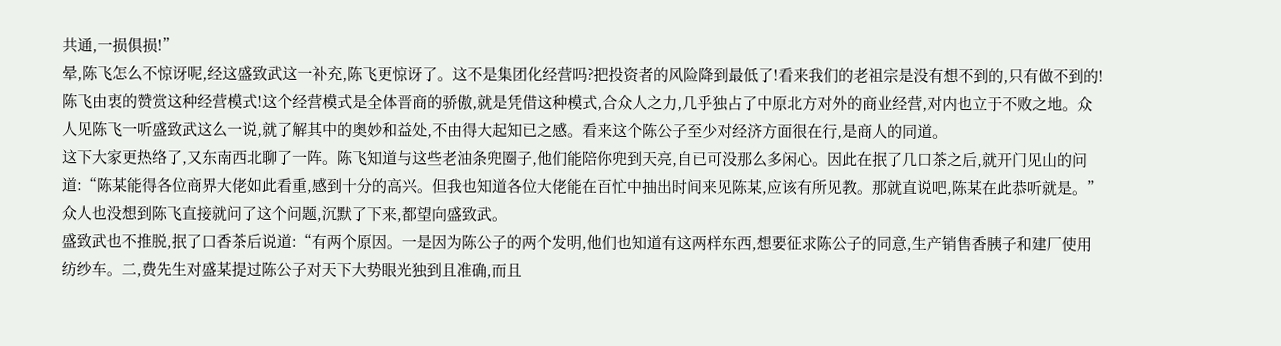共通,一损俱损!”
晕,陈飞怎么不惊讶呢,经这盛致武这一补充,陈飞更惊讶了。这不是集团化经营吗?把投资者的风险降到最低了!看来我们的老祖宗是没有想不到的,只有做不到的!
陈飞由衷的赞赏这种经营模式!这个经营模式是全体晋商的骄傲,就是凭借这种模式,合众人之力,几乎独占了中原北方对外的商业经营,对内也立于不败之地。众人见陈飞一听盛致武这么一说,就了解其中的奥妙和益处,不由得大起知已之感。看来这个陈公子至少对经济方面很在行,是商人的同道。
这下大家更热络了,又东南西北聊了一阵。陈飞知道与这些老油条兜圈子,他们能陪你兜到天亮,自已可没那么多闲心。因此在抿了几口茶之后,就开门见山的问道:“陈某能得各位商界大佬如此看重,感到十分的高兴。但我也知道各位大佬能在百忙中抽出时间来见陈某,应该有所见教。那就直说吧,陈某在此恭听就是。”
众人也没想到陈飞直接就问了这个问题,沉默了下来,都望向盛致武。
盛致武也不推脱,抿了口香茶后说道:“有两个原因。一是因为陈公子的两个发明,他们也知道有这两样东西,想要征求陈公子的同意,生产销售香胰子和建厂使用纺纱车。二,费先生对盛某提过陈公子对天下大势眼光独到且准确,而且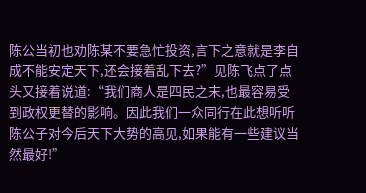陈公当初也劝陈某不要急忙投资,言下之意就是李自成不能安定天下,还会接着乱下去?”见陈飞点了点头又接着说道:“我们商人是四民之末,也最容易受到政权更替的影响。因此我们一众同行在此想听听陈公子对今后天下大势的高见,如果能有一些建议当然最好!”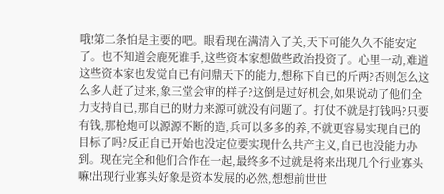哦!第二条怕是主要的吧。眼看现在满清入了关,天下可能久久不能安定了。也不知道会鹿死谁手,这些资本家想做些政治投资了。心里一动,难道这些资本家也发觉自已有问鼎天下的能力,想称下自已的斤两?否则怎么这么多人赶了过来,象三堂会审的样子?这倒是过好机会,如果说动了他们全力支持自已,那自已的财力来源可就没有问题了。打仗不就是打钱吗?只要有钱,那枪炮可以源源不断的造,兵可以多多的养,不就更容易实现自已的目标了吗?反正自已开始也没定位要实现什么共产主义,自已也没能力办到。现在完全和他们合作在一起,最终多不过就是将来出现几个行业寡头嘛!出现行业寡头好象是资本发展的必然,想想前世世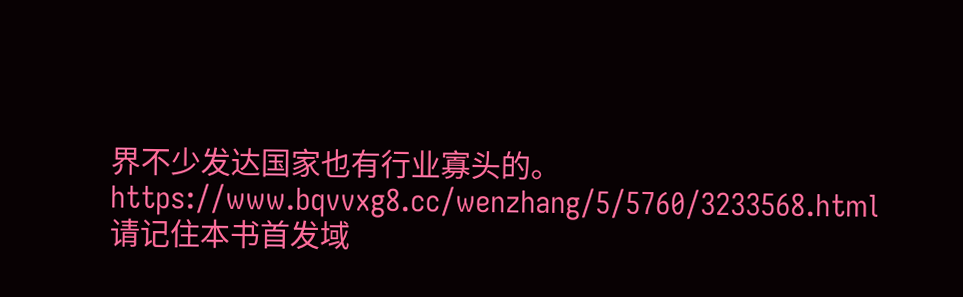界不少发达国家也有行业寡头的。
https://www.bqvvxg8.cc/wenzhang/5/5760/3233568.html
请记住本书首发域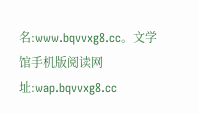名:www.bqvvxg8.cc。文学馆手机版阅读网址:wap.bqvvxg8.cc